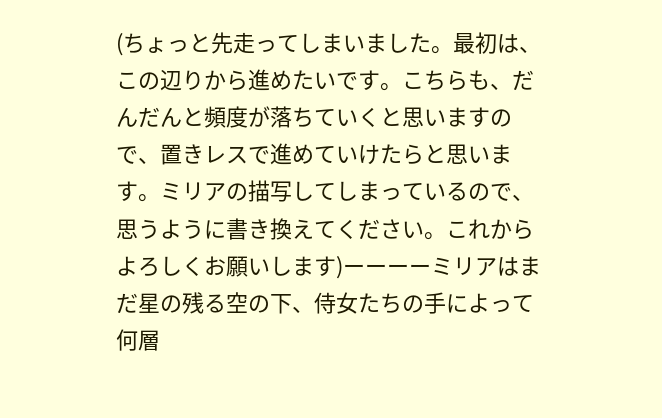(ちょっと先走ってしまいました。最初は、この辺りから進めたいです。こちらも、だんだんと頻度が落ちていくと思いますので、置きレスで進めていけたらと思います。ミリアの描写してしまっているので、思うように書き換えてください。これからよろしくお願いします)ーーーーミリアはまだ星の残る空の下、侍女たちの手によって何層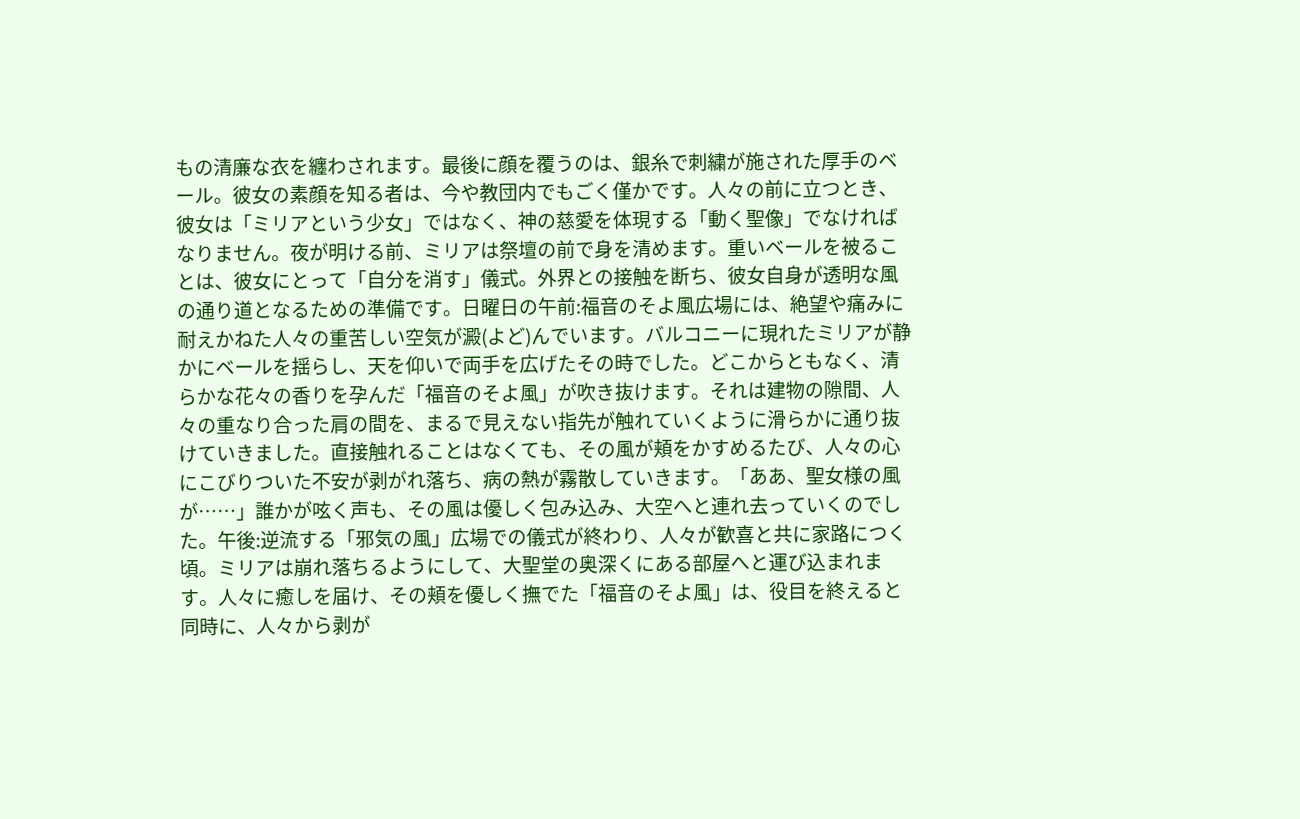もの清廉な衣を纏わされます。最後に顔を覆うのは、銀糸で刺繍が施された厚手のベール。彼女の素顔を知る者は、今や教団内でもごく僅かです。人々の前に立つとき、彼女は「ミリアという少女」ではなく、神の慈愛を体現する「動く聖像」でなければなりません。夜が明ける前、ミリアは祭壇の前で身を清めます。重いベールを被ることは、彼女にとって「自分を消す」儀式。外界との接触を断ち、彼女自身が透明な風の通り道となるための準備です。日曜日の午前:福音のそよ風広場には、絶望や痛みに耐えかねた人々の重苦しい空気が澱(よど)んでいます。バルコニーに現れたミリアが静かにベールを揺らし、天を仰いで両手を広げたその時でした。どこからともなく、清らかな花々の香りを孕んだ「福音のそよ風」が吹き抜けます。それは建物の隙間、人々の重なり合った肩の間を、まるで見えない指先が触れていくように滑らかに通り抜けていきました。直接触れることはなくても、その風が頬をかすめるたび、人々の心にこびりついた不安が剥がれ落ち、病の熱が霧散していきます。「ああ、聖女様の風が……」誰かが呟く声も、その風は優しく包み込み、大空へと連れ去っていくのでした。午後:逆流する「邪気の風」広場での儀式が終わり、人々が歓喜と共に家路につく頃。ミリアは崩れ落ちるようにして、大聖堂の奥深くにある部屋へと運び込まれます。人々に癒しを届け、その頬を優しく撫でた「福音のそよ風」は、役目を終えると同時に、人々から剥が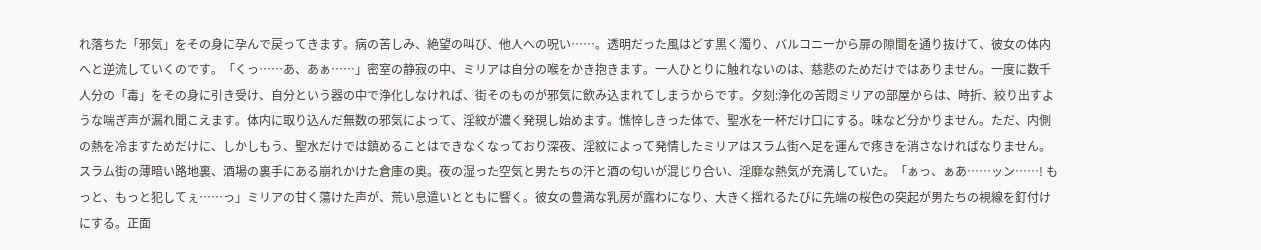れ落ちた「邪気」をその身に孕んで戻ってきます。病の苦しみ、絶望の叫び、他人への呪い……。透明だった風はどす黒く濁り、バルコニーから扉の隙間を通り抜けて、彼女の体内へと逆流していくのです。「くっ……あ、あぁ……」密室の静寂の中、ミリアは自分の喉をかき抱きます。一人ひとりに触れないのは、慈悲のためだけではありません。一度に数千人分の「毒」をその身に引き受け、自分という器の中で浄化しなければ、街そのものが邪気に飲み込まれてしまうからです。夕刻:浄化の苦悶ミリアの部屋からは、時折、絞り出すような喘ぎ声が漏れ聞こえます。体内に取り込んだ無数の邪気によって、淫紋が濃く発現し始めます。憔悴しきった体で、聖水を一杯だけ口にする。味など分かりません。ただ、内側の熱を冷ますためだけに、しかしもう、聖水だけでは鎮めることはできなくなっており深夜、淫紋によって発情したミリアはスラム街へ足を運んで疼きを消さなければなりません。スラム街の薄暗い路地裏、酒場の裏手にある崩れかけた倉庫の奥。夜の湿った空気と男たちの汗と酒の匂いが混じり合い、淫靡な熱気が充満していた。「ぁっ、ぁあ……ッン……! もっと、もっと犯してぇ……っ」ミリアの甘く蕩けた声が、荒い息遣いとともに響く。彼女の豊満な乳房が露わになり、大きく揺れるたびに先端の桜色の突起が男たちの視線を釘付けにする。正面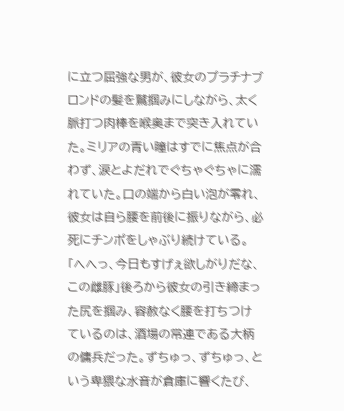に立つ屈強な男が、彼女のプラチナブロンドの髪を鷲掴みにしながら、太く脈打つ肉棒を喉奥まで突き入れていた。ミリアの青い瞳はすでに焦点が合わず、涙とよだれでぐちゃぐちゃに濡れていた。口の端から白い泡が零れ、彼女は自ら腰を前後に振りながら、必死にチンポをしゃぶり続けている。「へへっ、今日もすげぇ欲しがりだな、この雌豚」後ろから彼女の引き締まった尻を掴み、容赦なく腰を打ちつけているのは、酒場の常連である大柄の傭兵だった。ずちゅっ、ずちゅっ、という卑猥な水音が倉庫に響くたび、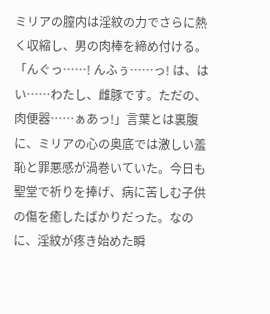ミリアの膣内は淫紋の力でさらに熱く収縮し、男の肉棒を締め付ける。「んぐっ……! んふぅ……っ! は、はい……わたし、雌豚です。ただの、肉便器……ぁあっ!」言葉とは裏腹に、ミリアの心の奥底では激しい羞恥と罪悪感が渦巻いていた。今日も聖堂で祈りを捧げ、病に苦しむ子供の傷を癒したばかりだった。なのに、淫紋が疼き始めた瞬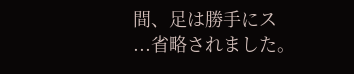間、足は勝手にス
...省略されました。